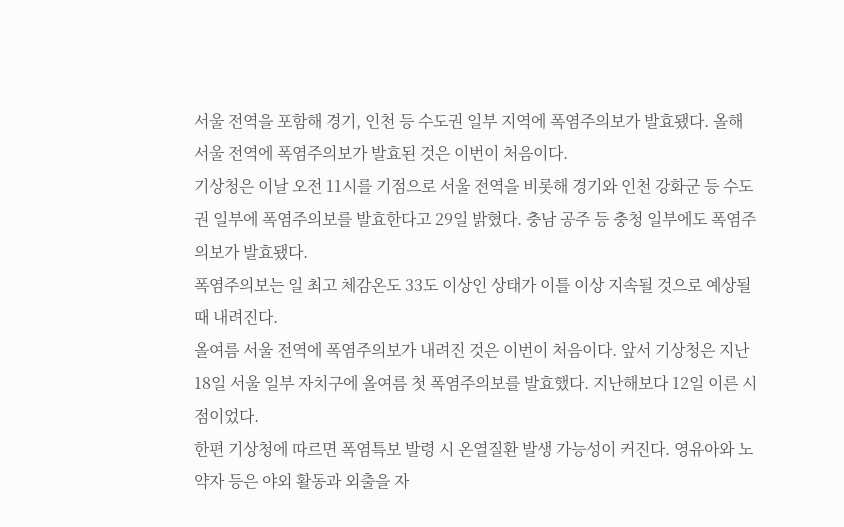서울 전역을 포함해 경기, 인천 등 수도권 일부 지역에 폭염주의보가 발효됐다. 올해 서울 전역에 폭염주의보가 발효된 것은 이번이 처음이다.
기상청은 이날 오전 11시를 기점으로 서울 전역을 비롯해 경기와 인천 강화군 등 수도권 일부에 폭염주의보를 발효한다고 29일 밝혔다. 충남 공주 등 충청 일부에도 폭염주의보가 발효됐다.
폭염주의보는 일 최고 체감온도 33도 이상인 상태가 이틀 이상 지속될 것으로 예상될 때 내려진다.
올여름 서울 전역에 폭염주의보가 내려진 것은 이번이 처음이다. 앞서 기상청은 지난 18일 서울 일부 자치구에 올여름 첫 폭염주의보를 발효했다. 지난해보다 12일 이른 시점이었다.
한편 기상청에 따르면 폭염특보 발령 시 온열질환 발생 가능성이 커진다. 영유아와 노약자 등은 야외 활동과 외출을 자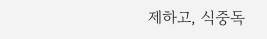제하고, 식중독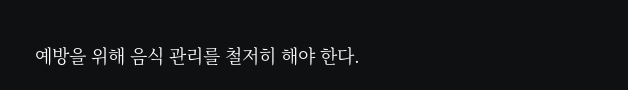예방을 위해 음식 관리를 철저히 해야 한다.